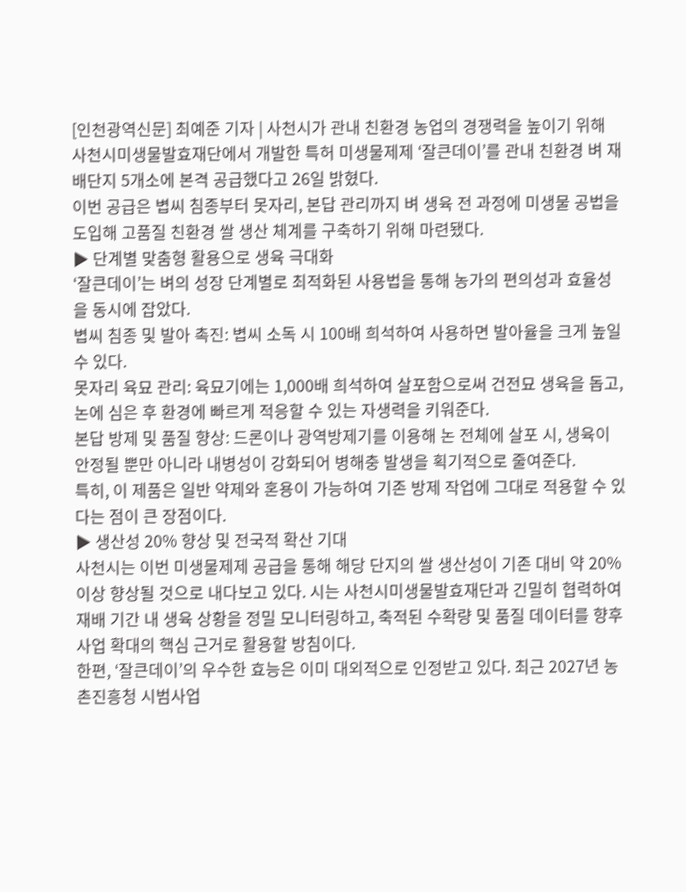[인천광역신문] 최예준 기자 | 사천시가 관내 친환경 농업의 경쟁력을 높이기 위해 사천시미생물발효재단에서 개발한 특허 미생물제제 ‘잘큰데이’를 관내 친환경 벼 재배단지 5개소에 본격 공급했다고 26일 밝혔다.
이번 공급은 볍씨 침종부터 못자리, 본답 관리까지 벼 생육 전 과정에 미생물 공법을 도입해 고품질 친환경 쌀 생산 체계를 구축하기 위해 마련됐다.
▶ 단계별 맞춤형 활용으로 생육 극대화
‘잘큰데이’는 벼의 성장 단계별로 최적화된 사용법을 통해 농가의 편의성과 효율성을 동시에 잡았다.
볍씨 침종 및 발아 촉진: 볍씨 소독 시 100배 희석하여 사용하면 발아율을 크게 높일 수 있다.
못자리 육묘 관리: 육묘기에는 1,000배 희석하여 살포함으로써 건전묘 생육을 돕고, 논에 심은 후 환경에 빠르게 적응할 수 있는 자생력을 키워준다.
본답 방제 및 품질 향상: 드론이나 광역방제기를 이용해 논 전체에 살포 시, 생육이 안정될 뿐만 아니라 내병성이 강화되어 병해충 발생을 획기적으로 줄여준다.
특히, 이 제품은 일반 약제와 혼용이 가능하여 기존 방제 작업에 그대로 적용할 수 있다는 점이 큰 장점이다.
▶ 생산성 20% 향상 및 전국적 확산 기대
사천시는 이번 미생물제제 공급을 통해 해당 단지의 쌀 생산성이 기존 대비 약 20% 이상 향상될 것으로 내다보고 있다. 시는 사천시미생물발효재단과 긴밀히 협력하여 재배 기간 내 생육 상황을 정밀 모니터링하고, 축적된 수확량 및 품질 데이터를 향후 사업 확대의 핵심 근거로 활용할 방침이다.
한편, ‘잘큰데이’의 우수한 효능은 이미 대외적으로 인정받고 있다. 최근 2027년 농촌진흥청 시범사업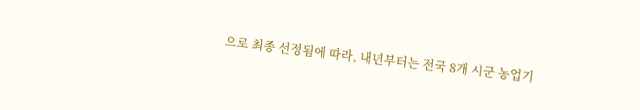으로 최종 선정됨에 따라, 내년부터는 전국 8개 시군 농업기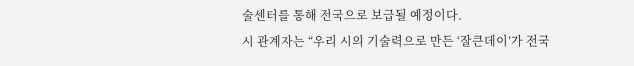술센터를 통해 전국으로 보급될 예정이다.
시 관계자는 “우리 시의 기술력으로 만든 ‘잘큰데이’가 전국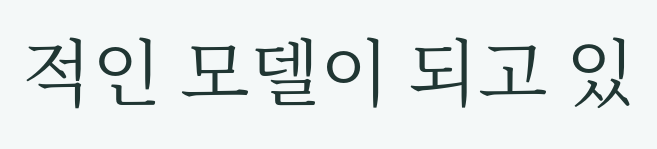적인 모델이 되고 있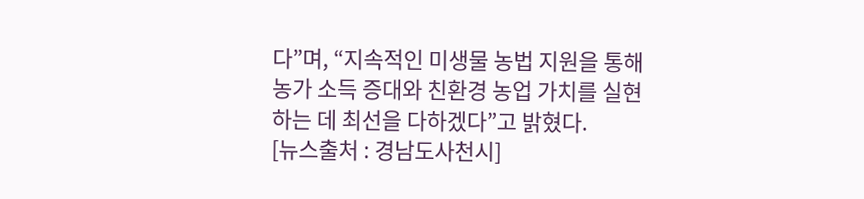다”며, “지속적인 미생물 농법 지원을 통해 농가 소득 증대와 친환경 농업 가치를 실현하는 데 최선을 다하겠다”고 밝혔다.
[뉴스출처 : 경남도사천시]